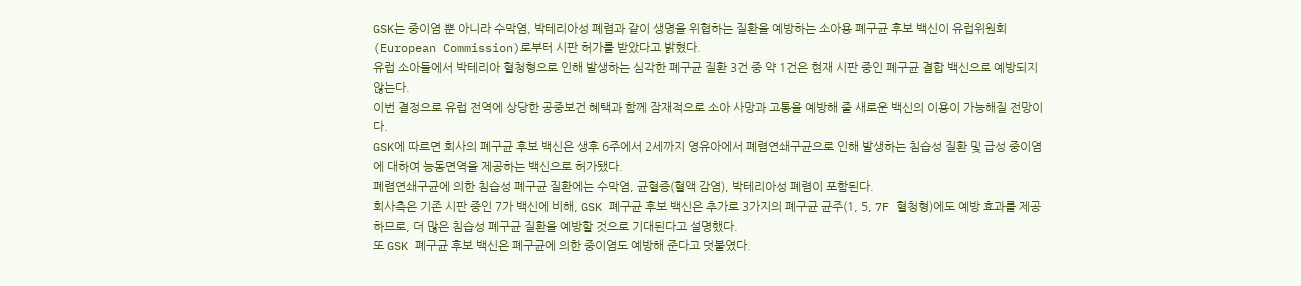GSK는 중이염 뿐 아니라 수막염, 박테리아성 폐렴과 같이 생명을 위협하는 질환을 예방하는 소아용 폐구균 후보 백신이 유럽위원회 (European Commission)로부터 시판 허가를 받았다고 밝혔다.
유럽 소아들에서 박테리아 혈청형으로 인해 발생하는 심각한 폐구균 질환 3건 중 약 1건은 현재 시판 중인 폐구균 결합 백신으로 예방되지 않는다.
이번 결정으로 유럽 전역에 상당한 공중보건 혜택과 함께 잠재적으로 소아 사망과 고통을 예방해 줄 새로운 백신의 이용이 가능해질 전망이다.
GSK에 따르면 회사의 폐구균 후보 백신은 생후 6주에서 2세까지 영유아에서 폐렴연쇄구균으로 인해 발생하는 침습성 질환 및 급성 중이염에 대하여 능동면역을 제공하는 백신으로 허가됐다.
폐렴연쇄구균에 의한 침습성 폐구균 질환에는 수막염, 균혈증(혈액 감염), 박테리아성 폐렴이 포함된다.
회사측은 기존 시판 중인 7가 백신에 비해, GSK 폐구균 후보 백신은 추가로 3가지의 폐구균 균주(1, 5, 7F 혈청형)에도 예방 효과를 제공하므로, 더 많은 침습성 폐구균 질환을 예방할 것으로 기대된다고 설명했다.
또 GSK 폐구균 후보 백신은 폐구균에 의한 중이염도 예방해 준다고 덧붙였다.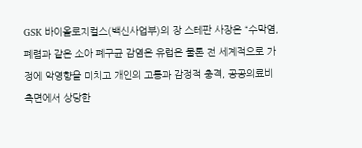GSK 바이올로지컬스(백신사업부)의 장 스테판 사장은 “수막염, 폐렴과 같은 소아 폐구균 감염은 유럽은 물론 전 세계적으로 가정에 악영향을 미치고 개인의 고통과 감정적 충격, 공공의료비 측면에서 상당한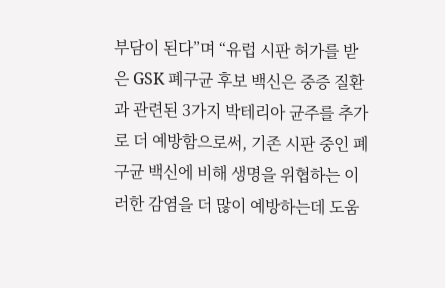부담이 된다”며 “유럽 시판 허가를 받은 GSK 폐구균 후보 백신은 중증 질환과 관련된 3가지 박테리아 균주를 추가로 더 예방함으로써, 기존 시판 중인 폐구균 백신에 비해 생명을 위협하는 이러한 감염을 더 많이 예방하는데 도움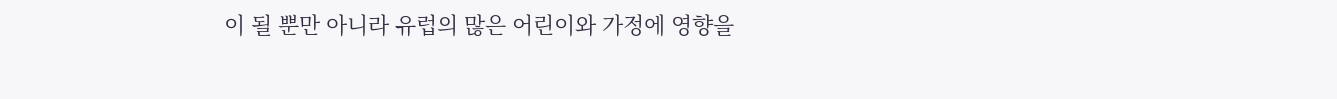이 될 뿐만 아니라 유럽의 많은 어린이와 가정에 영향을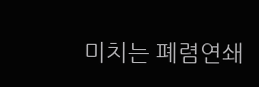미치는 폐렴연쇄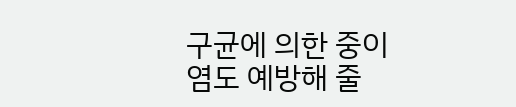구균에 의한 중이염도 예방해 줄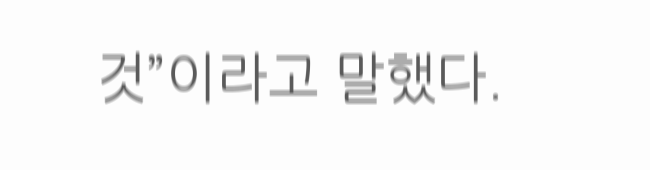것”이라고 말했다.